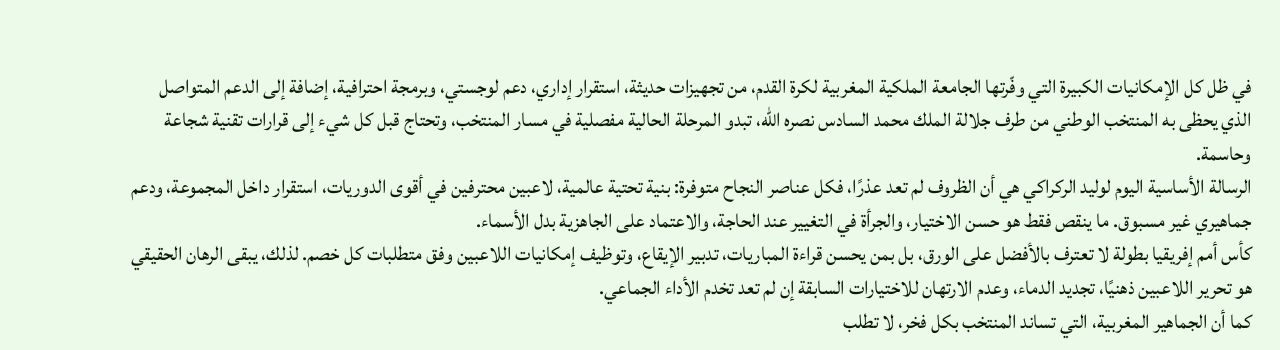في ظل كل الإمكانيات الكبيرة التي وفّرتها الجامعة الملكية المغربية لكرة القدم، من تجهيزات حديثة، استقرار إداري، دعم لوجستي، وبرمجة احترافية، إضافة إلى الدعم المتواصل الذي يحظى به المنتخب الوطني من طرف جلالة الملك محمد السادس نصره الله، تبدو المرحلة الحالية مفصلية في مسار المنتخب، وتحتاج قبل كل شيء إلى قرارات تقنية شجاعة وحاسمة.
الرسالة الأساسية اليوم لوليد الركراكي هي أن الظروف لم تعد عذرًا، فكل عناصر النجاح متوفرة: بنية تحتية عالمية، لاعبين محترفين في أقوى الدوريات، استقرار داخل المجموعة، ودعم جماهيري غير مسبوق. ما ينقص فقط هو حسن الاختيار، والجرأة في التغيير عند الحاجة، والاعتماد على الجاهزية بدل الأسماء.
كأس أمم إفريقيا بطولة لا تعترف بالأفضل على الورق، بل بمن يحسن قراءة المباريات، تدبير الإيقاع، وتوظيف إمكانيات اللاعبين وفق متطلبات كل خصم. لذلك، يبقى الرهان الحقيقي هو تحرير اللاعبين ذهنيًا، تجديد الدماء، وعدم الارتهان للاختيارات السابقة إن لم تعد تخدم الأداء الجماعي.
كما أن الجماهير المغربية، التي تساند المنتخب بكل فخر، لا تطلب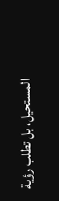المستحيل، بل تطلب رؤية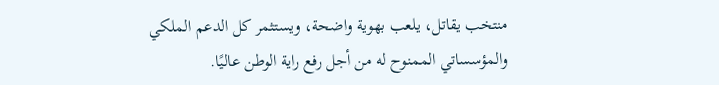منتخب يقاتل، يلعب بهوية واضحة، ويستثمر كل الدعم الملكي والمؤسساتي الممنوح له من أجل رفع راية الوطن عاليًا.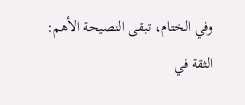وفي الختام، تبقى النصيحة الأهم:
الثقة في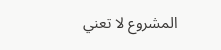المشروع لا تعني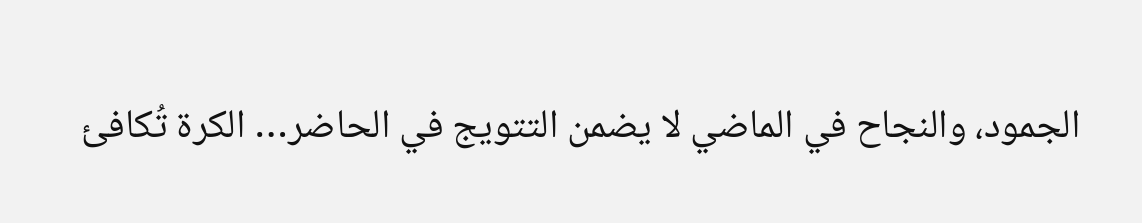الجمود، والنجاح في الماضي لا يضمن التتويج في الحاضر… الكرة تُكافئ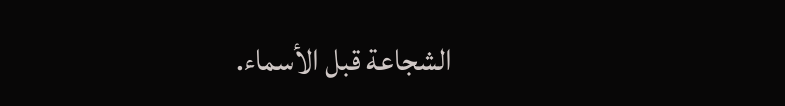الشجاعة قبل الأسماء.